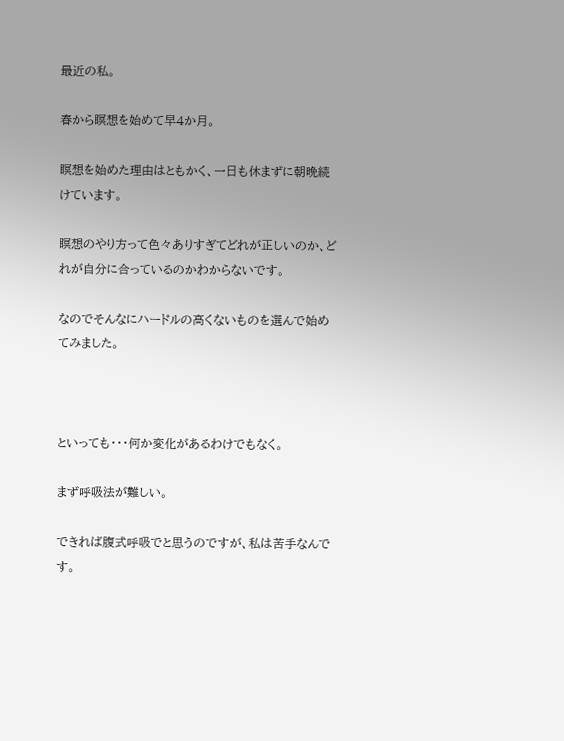最近の私。

春から瞑想を始めて早4か月。

瞑想を始めた理由はともかく、一日も休まずに朝晩続けています。

瞑想のやり方って色々ありすぎてどれが正しいのか、どれが自分に合っているのかわからないです。

なのでそんなにハードルの高くないものを選んで始めてみました。



といっても・・・何か変化があるわけでもなく。

まず呼吸法が難しい。

できれば腹式呼吸でと思うのですが、私は苦手なんです。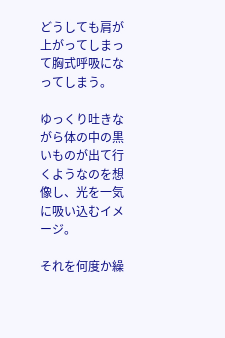どうしても肩が上がってしまって胸式呼吸になってしまう。

ゆっくり吐きながら体の中の黒いものが出て行くようなのを想像し、光を一気に吸い込むイメージ。

それを何度か繰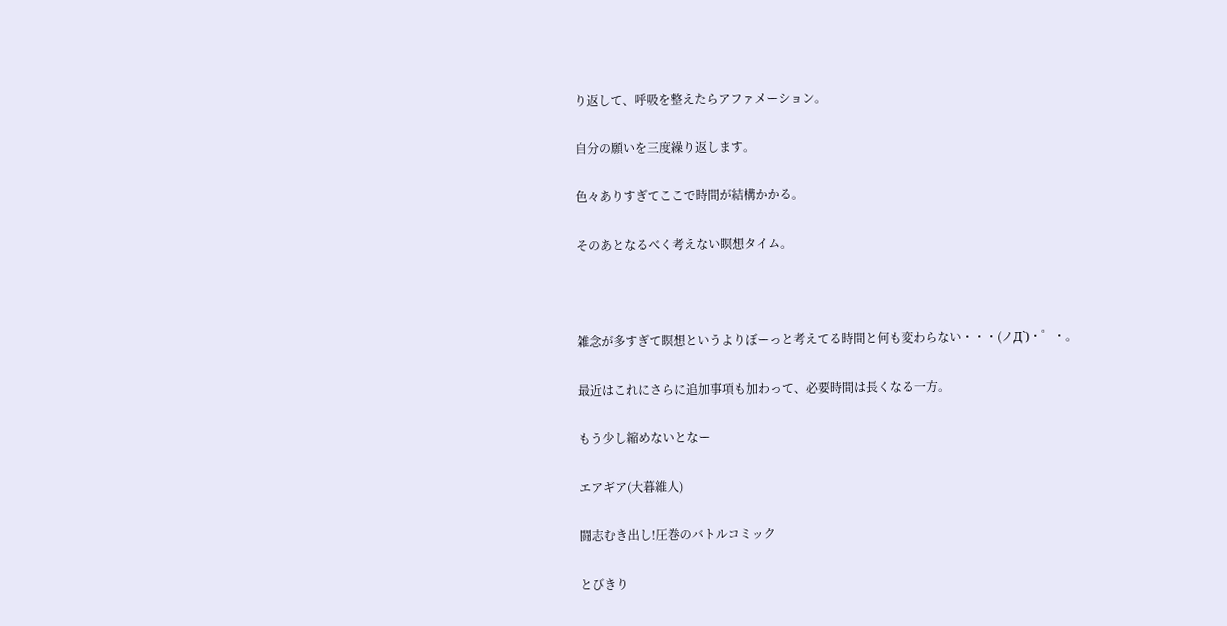り返して、呼吸を整えたらアファメーション。

自分の願いを三度繰り返します。

色々ありすぎてここで時間が結構かかる。

そのあとなるべく考えない瞑想タイム。



雑念が多すぎて瞑想というよりぼーっと考えてる時間と何も変わらない・・・(ノД`)・゜・。

最近はこれにさらに追加事項も加わって、必要時間は長くなる一方。

もう少し縮めないとなー

エアギア(大暮維人)

闘志むき出し!圧巻のバトルコミック

とびきり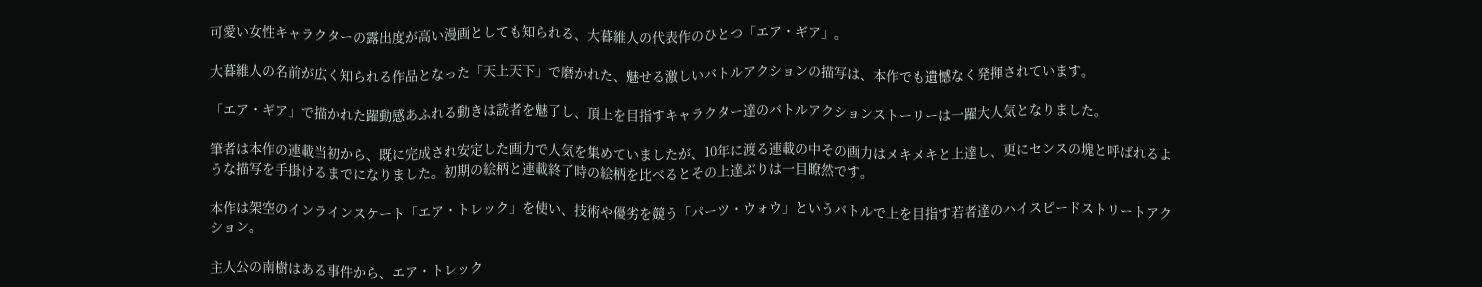可愛い女性キャラクターの露出度が高い漫画としても知られる、大暮維人の代表作のひとつ「エア・ギア」。

大暮維人の名前が広く知られる作品となった「天上天下」で磨かれた、魅せる激しいバトルアクションの描写は、本作でも遺憾なく発揮されています。

「エア・ギア」で描かれた躍動感あふれる動きは読者を魅了し、頂上を目指すキャラクター達のバトルアクションストーリーは一躍大人気となりました。

筆者は本作の連載当初から、既に完成され安定した画力で人気を集めていましたが、10年に渡る連載の中その画力はメキメキと上達し、更にセンスの塊と呼ばれるような描写を手掛けるまでになりました。初期の絵柄と連載終了時の絵柄を比べるとその上達ぶりは一目瞭然です。

本作は架空のインラインスケート「エア・トレック」を使い、技術や優劣を競う「パーツ・ウォウ」というバトルで上を目指す若者達のハイスピードストリートアクション。

主人公の南樹はある事件から、エア・トレック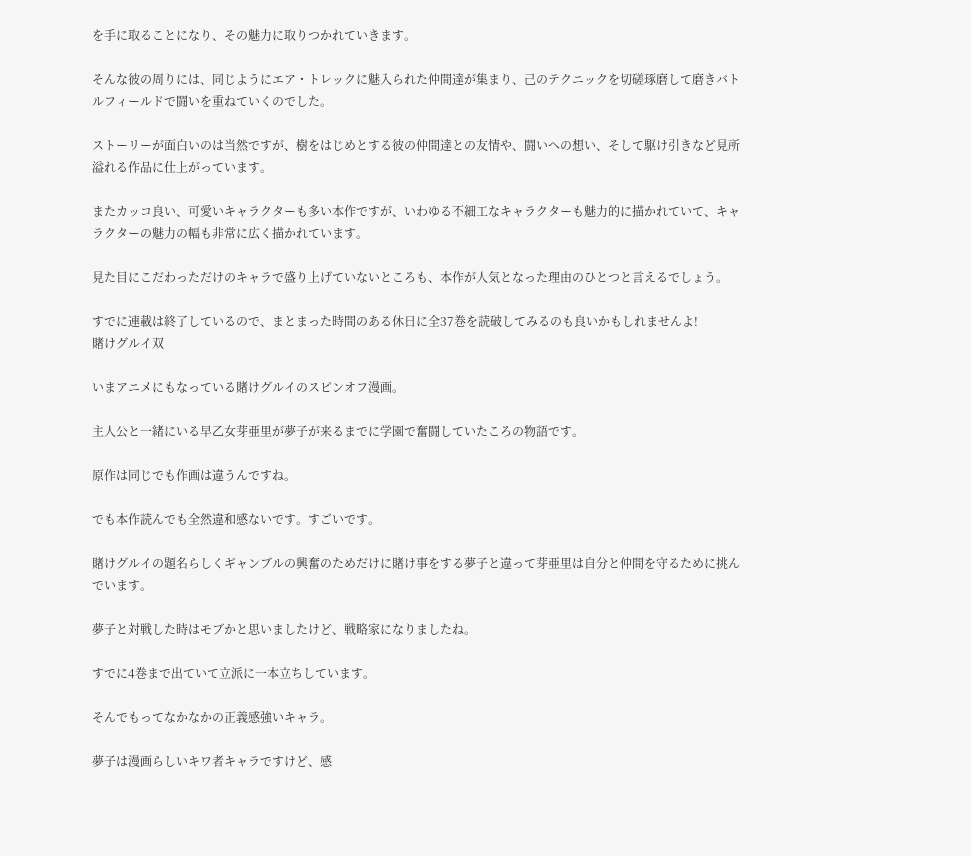を手に取ることになり、その魅力に取りつかれていきます。

そんな彼の周りには、同じようにエア・トレックに魅入られた仲間達が集まり、己のテクニックを切磋琢磨して磨きバトルフィールドで闘いを重ねていくのでした。

ストーリーが面白いのは当然ですが、樹をはじめとする彼の仲間達との友情や、闘いへの想い、そして駆け引きなど見所溢れる作品に仕上がっています。

またカッコ良い、可愛いキャラクターも多い本作ですが、いわゆる不細工なキャラクターも魅力的に描かれていて、キャラクターの魅力の幅も非常に広く描かれています。

見た目にこだわっただけのキャラで盛り上げていないところも、本作が人気となった理由のひとつと言えるでしょう。

すでに連載は終了しているので、まとまった時間のある休日に全37巻を読破してみるのも良いかもしれませんよ!
賭けグルイ双

いまアニメにもなっている賭けグルイのスピンオフ漫画。

主人公と一緒にいる早乙女芽亜里が夢子が来るまでに学園で奮闘していたころの物語です。

原作は同じでも作画は違うんですね。

でも本作読んでも全然違和感ないです。すごいです。

賭けグルイの題名らしくギャンブルの興奮のためだけに賭け事をする夢子と違って芽亜里は自分と仲間を守るために挑んでいます。

夢子と対戦した時はモブかと思いましたけど、戦略家になりましたね。

すでに4巻まで出ていて立派に一本立ちしています。

そんでもってなかなかの正義感強いキャラ。

夢子は漫画らしいキワ者キャラですけど、感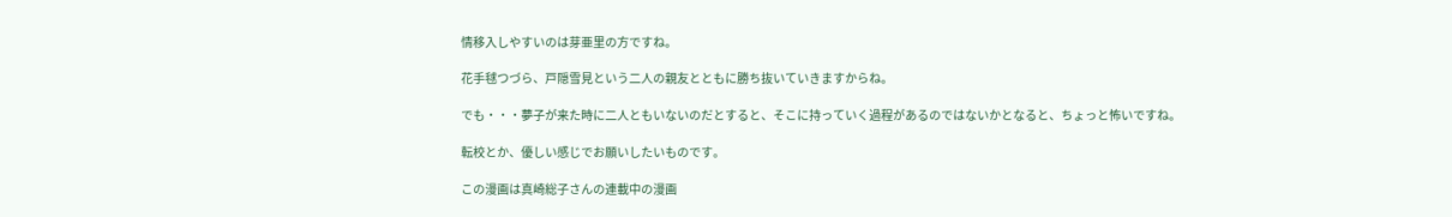情移入しやすいのは芽亜里の方ですね。

花手毬つづら、戸隠雪見という二人の親友とともに勝ち抜いていきますからね。

でも・・・夢子が来た時に二人ともいないのだとすると、そこに持っていく過程があるのではないかとなると、ちょっと怖いですね。

転校とか、優しい感じでお願いしたいものです。

この漫画は真崎総子さんの連載中の漫画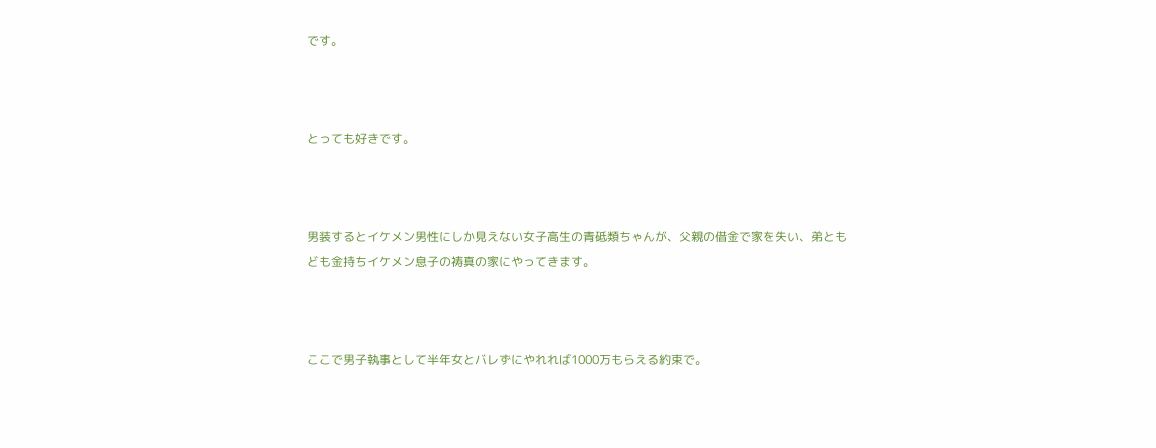です。



とっても好きです。



男装するとイケメン男性にしか見えない女子高生の青砥類ちゃんが、父親の借金で家を失い、弟ともども金持ちイケメン息子の祷真の家にやってきます。



ここで男子執事として半年女とバレずにやれれば1000万もらえる約束で。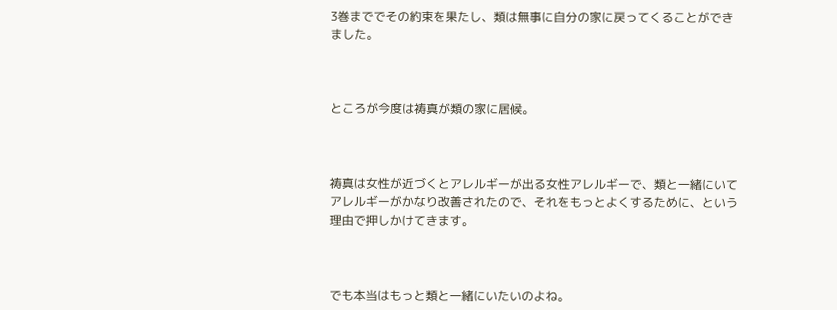3巻まででその約束を果たし、類は無事に自分の家に戻ってくることができました。



ところが今度は祷真が類の家に居候。



祷真は女性が近づくとアレルギーが出る女性アレルギーで、類と一緒にいてアレルギーがかなり改善されたので、それをもっとよくするために、という理由で押しかけてきます。



でも本当はもっと類と一緒にいたいのよね。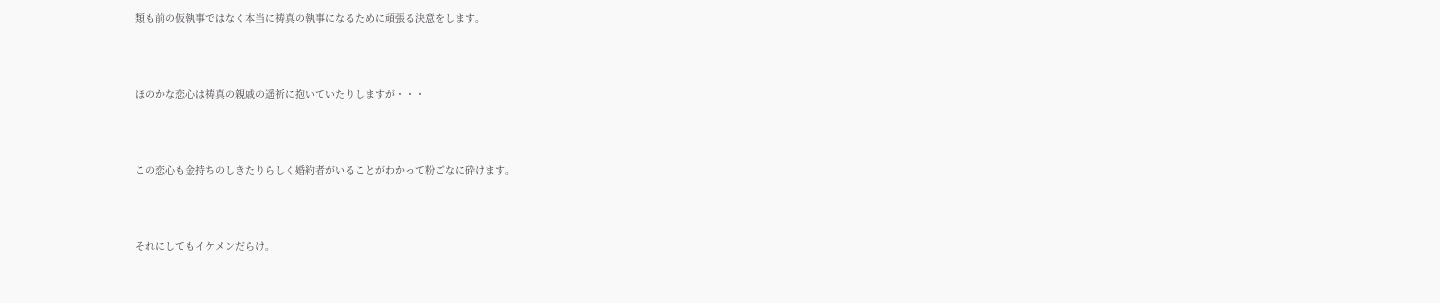類も前の仮執事ではなく本当に祷真の執事になるために頑張る決意をします。



ほのかな恋心は祷真の親戚の遥祈に抱いていたりしますが・・・



この恋心も金持ちのしきたりらしく婚約者がいることがわかって粉ごなに砕けます。



それにしてもイケメンだらけ。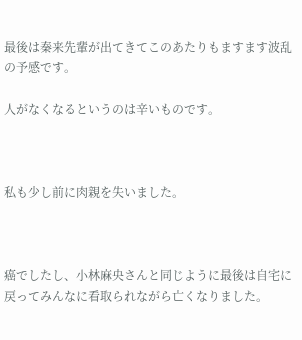最後は秦来先輩が出てきてこのあたりもますます波乱の予感です。

人がなくなるというのは辛いものです。



私も少し前に肉親を失いました。



癌でしたし、小林麻央さんと同じように最後は自宅に戻ってみんなに看取られながら亡くなりました。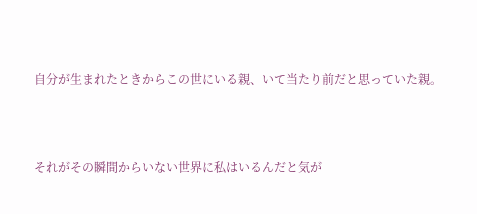自分が生まれたときからこの世にいる親、いて当たり前だと思っていた親。



それがその瞬間からいない世界に私はいるんだと気が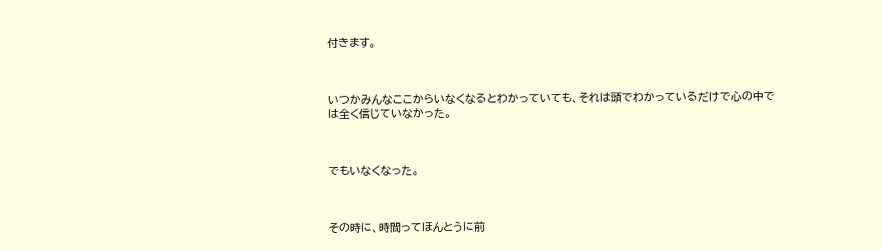付きます。



いつかみんなここからいなくなるとわかっていても、それは頭でわかっているだけで心の中では全く信じていなかった。



でもいなくなった。



その時に、時間ってほんとうに前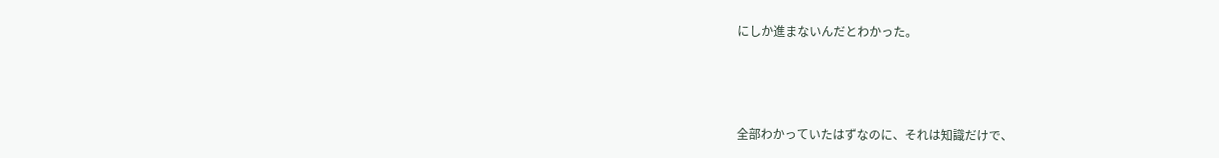にしか進まないんだとわかった。



全部わかっていたはずなのに、それは知識だけで、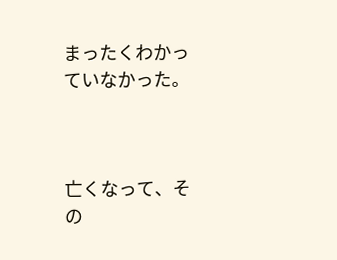まったくわかっていなかった。



亡くなって、その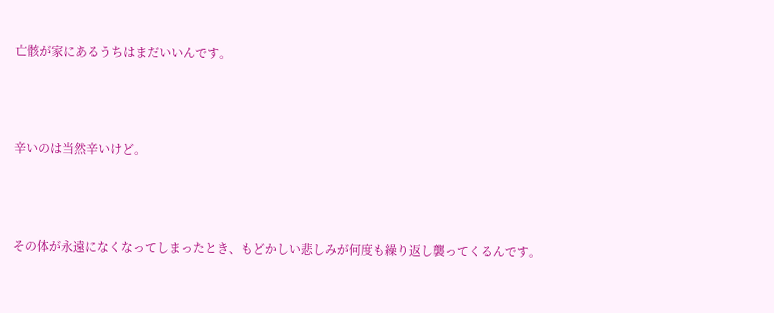亡骸が家にあるうちはまだいいんです。



辛いのは当然辛いけど。



その体が永遠になくなってしまったとき、もどかしい悲しみが何度も繰り返し襲ってくるんです。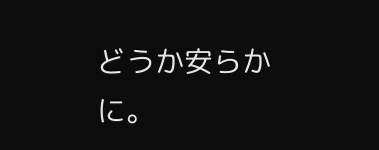どうか安らかに。